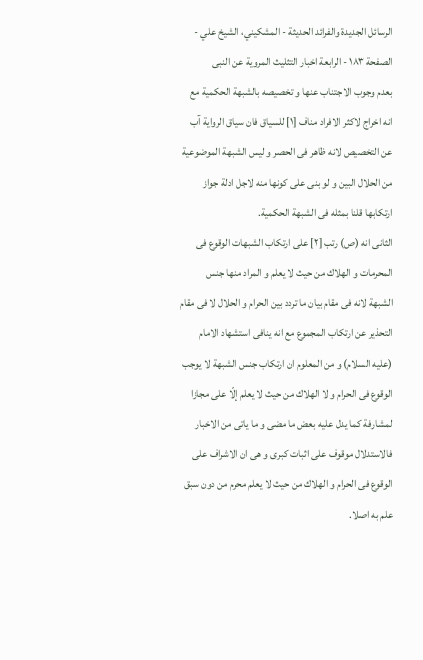الرسائل الجديدة والفرائد الحديثة - المشكيني، الشيخ علي - الصفحة ١٨٣ - الرابعة اخبار التثليث المروية عن النبى
بعدم وجوب الاجتناب عنها و تخصيصه بالشبهة الحكمية مع انه اخراج لاكثر الافراد مناف [١] للسياق فان سياق الرواية آب عن التخصيص لانه ظاهر فى الحصر و ليس الشبهة الموضوعية من الحلال البين و لو بنى على كونها منه لاجل ادلة جواز ارتكابها قلنا بمثله فى الشبهة الحكمية.
الثانى انه (ص) رتب [٢] على ارتكاب الشبهات الوقوع فى المحرمات و الهلاك من حيث لا يعلم و المراد منها جنس الشبهة لانه فى مقام بيان ما تردد بين الحرام و الحلال لا فى مقام التحذير عن ارتكاب المجموع مع انه ينافى استشهاد الامام (عليه السلام) و من المعلوم ان ارتكاب جنس الشبهة لا يوجب الوقوع فى الحرام و لا الهلاك من حيث لا يعلم إلّا على مجازا لمشارفة كما يدل عليه بعض ما مضى و ما ياتى من الاخبار فالاستدلال موقوف على اثبات كبرى و هى ان الاشراف على الوقوع فى الحرام و الهلاك من حيث لا يعلم محرم من دون سبق علم به اصلا.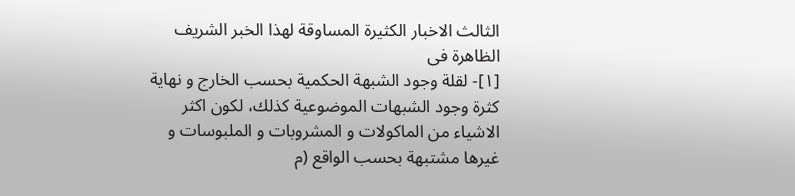الثالث الاخبار الكثيرة المساوقة لهذا الخبر الشريف الظاهرة فى
[١]- لقلة وجود الشبهة الحكمية بحسب الخارج و نهاية كثرة وجود الشبهات الموضوعية كذلك، لكون اكثر الاشياء من الماكولات و المشروبات و الملبوسات و غيرها مشتبهة بحسب الواقع (م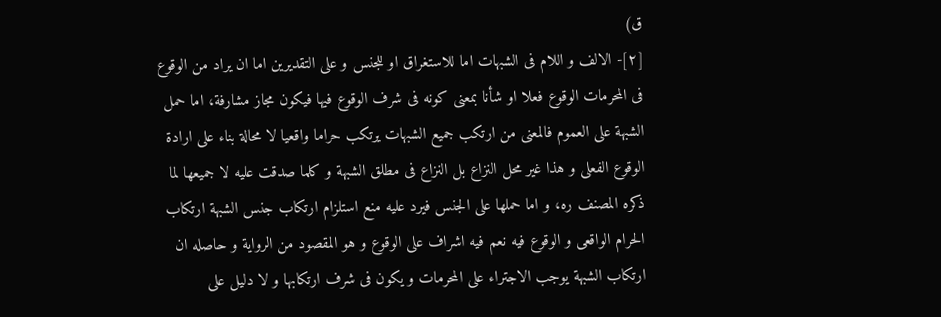ق)
[٢]- الالف و اللام فى الشبهات اما للاستغراق او للجنس و على التقديرين اما ان يراد من الوقوع فى المحرمات الوقوع فعلا او شأنا بمعنى كونه فى شرف الوقوع فيها فيكون مجاز مشارفة، اما حمل الشبهة على العموم فالمعنى من ارتكب جميع الشبهات يرتكب حراما واقعيا لا محالة بناء على ارادة الوقوع الفعلى و هذا غير محل النزاع بل النزاع فى مطلق الشبهة و كلما صدقت عليه لا جميعها لما ذكره المصنف ره، و اما حملها على الجنس فيرد عليه منع استلزام ارتكاب جنس الشبهة ارتكاب الحرام الواقعى و الوقوع فيه نعم فيه اشراف على الوقوع و هو المقصود من الرواية و حاصله ان ارتكاب الشبهة يوجب الاجتراء على المحرمات و يكون فى شرف ارتكابها و لا دليل على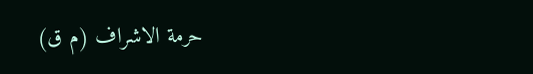حرمة الاشراف (م ق)